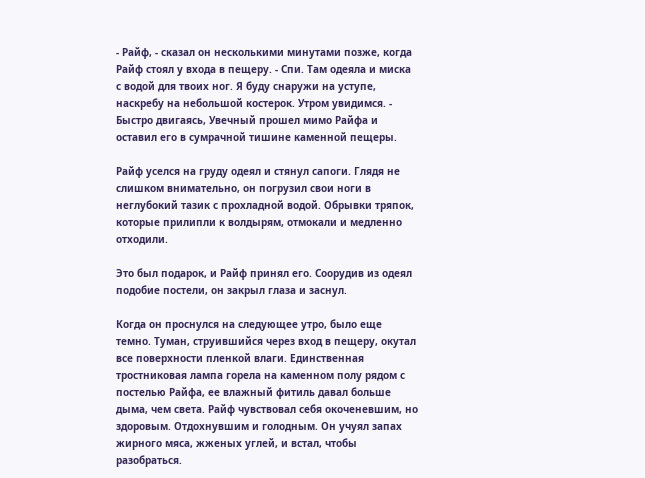- Райф, - сказал он несколькими минутами позже, когда Райф стоял у входа в пещеру. - Спи. Там одеяла и миска с водой для твоих ног. Я буду снаружи на уступе, наскребу на небольшой костерок. Утром увидимся. - Быстро двигаясь, Увечный прошел мимо Райфа и оставил его в сумрачной тишине каменной пещеры.

Райф уселся на груду одеял и стянул сапоги. Глядя не слишком внимательно, он погрузил свои ноги в неглубокий тазик с прохладной водой. Обрывки тряпок, которые прилипли к волдырям, отмокали и медленно отходили.

Это был подарок, и Райф принял его. Соорудив из одеял подобие постели, он закрыл глаза и заснул.

Когда он проснулся на следующее утро, было еще темно. Туман, струившийся через вход в пещеру, окутал все поверхности пленкой влаги. Единственная тростниковая лампа горела на каменном полу рядом с постелью Райфа, ее влажный фитиль давал больше дыма, чем света. Райф чувствовал себя окоченевшим, но здоровым. Отдохнувшим и голодным. Он учуял запах жирного мяса, жженых углей, и встал, чтобы разобраться.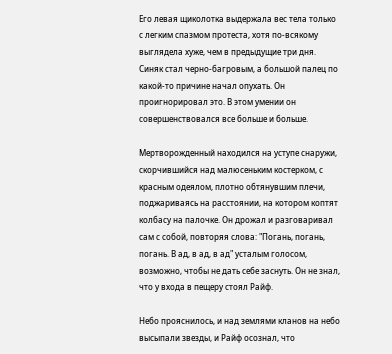Его левая щиколотка выдержала вес тела только с легким спазмом протеста, хотя по-всякому выглядела хуже, чем в предыдущие три дня. Синяк стал черно-багровым, а большой палец по какой-то причине начал опухать. Он проигнорировал это. В этом умении он совершенствовался все больше и больше.

Мертворожденный находился на уступе снаружи, скорчившийся над малюсеньким костерком, с красным одеялом, плотно обтянувшим плечи, поджариваясь на расстоянии, на котором коптят колбасу на палочке. Он дрожал и разговаривал сам с собой, повторяя слова: "Погань, погань, погань. В ад, в ад, в ад" усталым голосом, возможно, чтобы не дать себе заснуть. Он не знал, что у входа в пещеру стоял Райф.

Небо прояснилось, и над землями кланов на небо высыпали звезды, и Райф осознал, что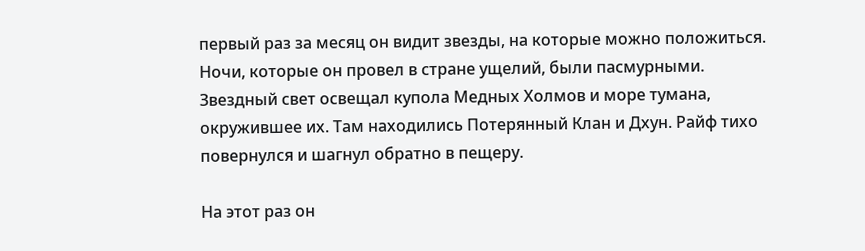первый раз за месяц он видит звезды, на которые можно положиться. Ночи, которые он провел в стране ущелий, были пасмурными. Звездный свет освещал купола Медных Холмов и море тумана, окружившее их. Там находились Потерянный Клан и Дхун. Райф тихо повернулся и шагнул обратно в пещеру.

На этот раз он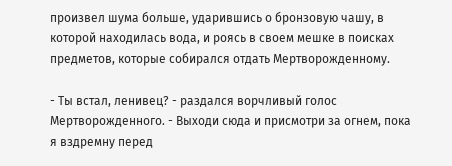произвел шума больше, ударившись о бронзовую чашу, в которой находилась вода, и роясь в своем мешке в поисках предметов, которые собирался отдать Мертворожденному.

- Ты встал, ленивец? - раздался ворчливый голос Мертворожденного. - Выходи сюда и присмотри за огнем, пока я вздремну перед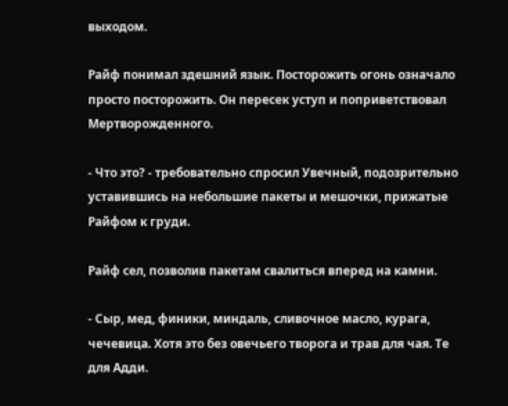выходом.

Райф понимал здешний язык. Посторожить огонь означало просто посторожить. Он пересек уступ и поприветствовал Мертворожденного.

- Что это? - требовательно спросил Увечный, подозрительно уставившись на небольшие пакеты и мешочки, прижатые Райфом к груди.

Райф сел, позволив пакетам свалиться вперед на камни.

- Сыр, мед, финики, миндаль, сливочное масло, курага, чечевица. Хотя это без овечьего творога и трав для чая. Те для Адди.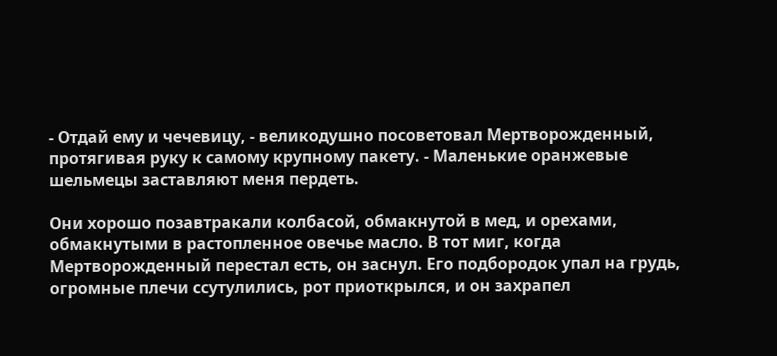- Отдай ему и чечевицу, - великодушно посоветовал Мертворожденный, протягивая руку к самому крупному пакету. - Маленькие оранжевые шельмецы заставляют меня пердеть.

Они хорошо позавтракали колбасой, обмакнутой в мед, и орехами, обмакнутыми в растопленное овечье масло. В тот миг, когда Мертворожденный перестал есть, он заснул. Его подбородок упал на грудь, огромные плечи ссутулились, рот приоткрылся, и он захрапел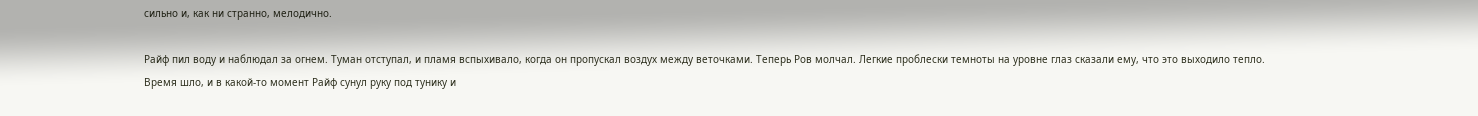сильно и, как ни странно, мелодично.

Райф пил воду и наблюдал за огнем. Туман отступал, и пламя вспыхивало, когда он пропускал воздух между веточками. Теперь Ров молчал. Легкие проблески темноты на уровне глаз сказали ему, что это выходило тепло. Время шло, и в какой-то момент Райф сунул руку под тунику и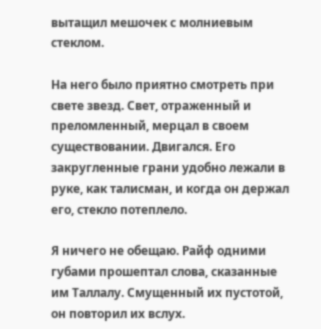вытащил мешочек с молниевым стеклом.

На него было приятно смотреть при свете звезд. Свет, отраженный и преломленный, мерцал в своем существовании. Двигался. Его закругленные грани удобно лежали в руке, как талисман, и когда он держал его, стекло потеплело.

Я ничего не обещаю. Райф одними губами прошептал слова, сказанные им Таллалу. Смущенный их пустотой, он повторил их вслух.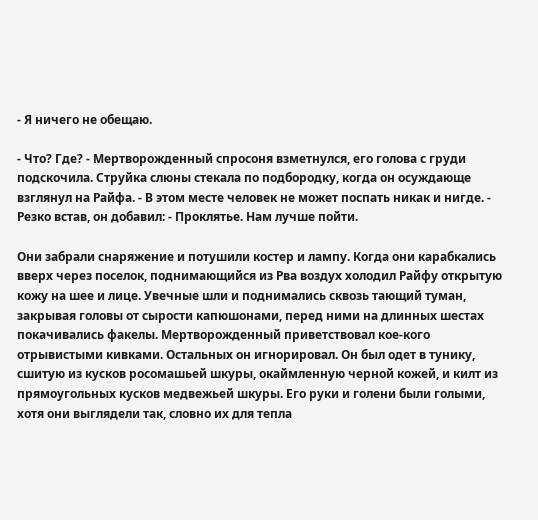- Я ничего не обещаю.

- Что? Где? - Мертворожденный спросоня взметнулся, его голова с груди подскочила. Струйка слюны стекала по подбородку, когда он осуждающе взглянул на Райфа. - В этом месте человек не может поспать никак и нигде. - Резко встав, он добавил: - Проклятье. Нам лучше пойти.

Они забрали снаряжение и потушили костер и лампу. Когда они карабкались вверх через поселок, поднимающийся из Рва воздух холодил Райфу открытую кожу на шее и лице. Увечные шли и поднимались сквозь тающий туман, закрывая головы от сырости капюшонами, перед ними на длинных шестах покачивались факелы. Мертворожденный приветствовал кое-кого отрывистыми кивками. Остальных он игнорировал. Он был одет в тунику, сшитую из кусков росомашьей шкуры, окаймленную черной кожей, и килт из прямоугольных кусков медвежьей шкуры. Его руки и голени были голыми, хотя они выглядели так, словно их для тепла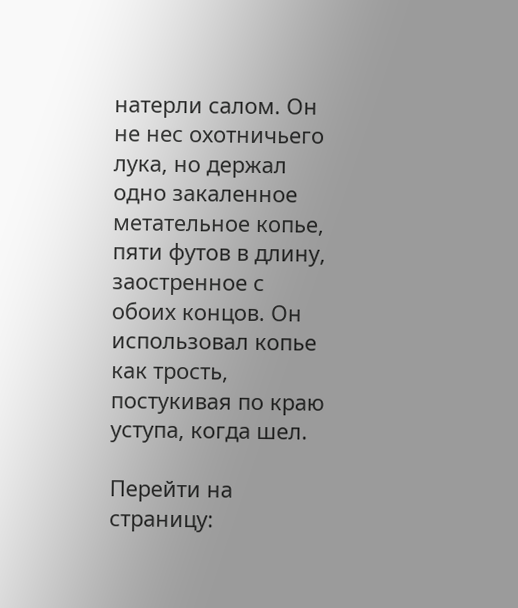натерли салом. Он не нес охотничьего лука, но держал одно закаленное метательное копье, пяти футов в длину, заостренное с обоих концов. Он использовал копье как трость, постукивая по краю уступа, когда шел.

Перейти на страницу: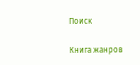Поиск

Книга жанров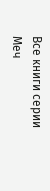Все книги серии Меч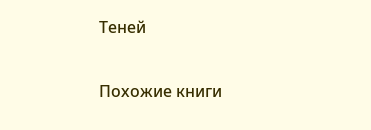Теней

Похожие книги